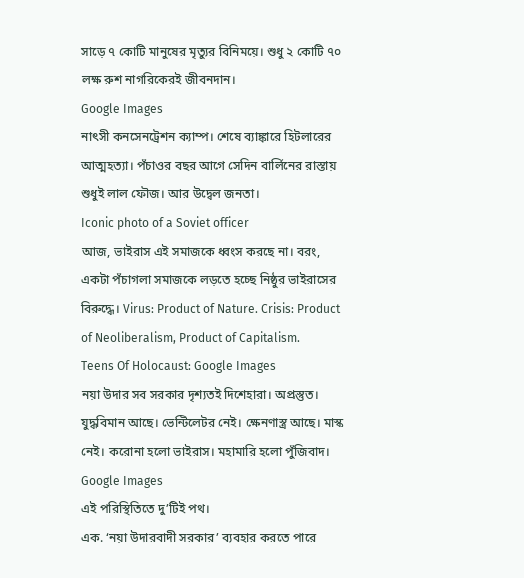সাড়ে ৭ কোটি মানুষের মৃত্যুর বিনিময়ে। শুধু ২ কোটি ৭০ লক্ষ রুশ নাগরিকেরই জীবনদান।
Google Images
নাৎসী কনসেনট্রেশন ক্যাম্প। শেষে ব্যাঙ্কারে হিটলারের আত্মহত্যা। পঁচাওর বছর আগে সেদিন বার্লিনের রাস্তায় শুধুই লাল ফৌজ। আর উদ্বেল জনতা।
Iconic photo of a Soviet officer
আজ, ভাইরাস এই সমাজকে ধ্বংস করছে না। বরং, একটা পঁচাগলা সমাজকে লড়তে হচ্ছে নিষ্ঠুর ভাইরাসের বিরুদ্ধে। Virus: Product of Nature. Crisis: Product of Neoliberalism, Product of Capitalism.
Teens Of Holocaust: Google Images
নয়া উদার সব সরকার দৃশ্যতই দিশেহারা। অপ্রস্তুত। যুদ্ধবিমান আছে। ভেন্টিলেটর নেই। ক্ষেনণাস্ত্র আছে। মাস্ক নেই। করোনা হলো ভাইরাস। মহামারি হলো পুঁজিবাদ।
Google Images
এই পরিস্থিতিতে দু’টিই পথ।
এক. ‘নয়া উদারবাদী সরকার’ ব্যবহার করতে পারে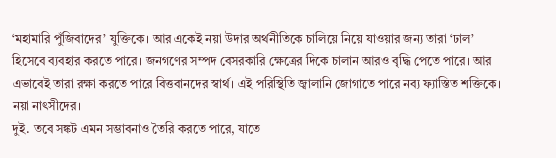‘মহামারি পুঁজিবাদের’ যুক্তিকে। আর একেই নয়া উদার অর্থনীতিকে চালিয়ে নিয়ে যাওয়ার জন্য তারা ‘ঢাল’ হিসেবে ব্যবহার করতে পারে। জনগণের সম্পদ বেসরকারি ক্ষেত্রের দিকে চালান আরও বৃদ্ধি পেতে পারে। আর এভাবেই তারা রক্ষা করতে পারে বিত্তবানদের স্বার্থ। এই পরিস্থিতি জ্বালানি জোগাতে পারে নব্য ফ্যাস্তিত শক্তিকে। নয়া নাৎসীদের।
দুই. তবে সঙ্কট এমন সম্ভাবনাও তৈরি করতে পারে, যাতে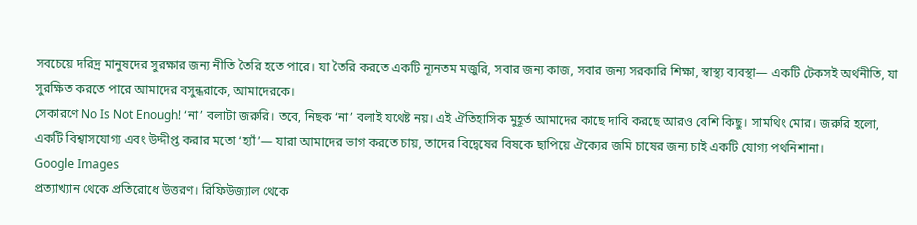সবচেয়ে দরিদ্র মানুষদের সুরক্ষার জন্য নীতি তৈরি হতে পারে। যা তৈরি করতে একটি ন্যূনতম মজুরি, সবার জন্য কাজ, সবার জন্য সরকারি শিক্ষা, স্বাস্থ্য ব্যবস্থা— একটি টেকসই অর্থনীতি, যা সুরক্ষিত করতে পারে আমাদের বসুন্ধরাকে, আমাদেরকে।
সেকারণে No Is Not Enough! ‘না’ বলাটা জরুরি। তবে, নিছক ‘না’ বলাই যথেষ্ট নয়। এই ঐতিহাসিক মুহূর্ত আমাদের কাছে দাবি করছে আরও বেশি কিছু। সামথিং মোর। জরুরি হলো, একটি বিশ্বাসযোগ্য এবং উদ্দীপ্ত করার মতো ‘হ্যাঁ’— যারা আমাদের ভাগ করতে চায়, তাদের বিদ্বেষের বিষকে ছাপিয়ে ঐক্যের জমি চাষের জন্য চাই একটি যোগ্য পথনিশানা।
Google Images
প্রত্যাখ্যান থেকে প্রতিরোধে উত্তরণ। রিফিউজ্যাল থেকে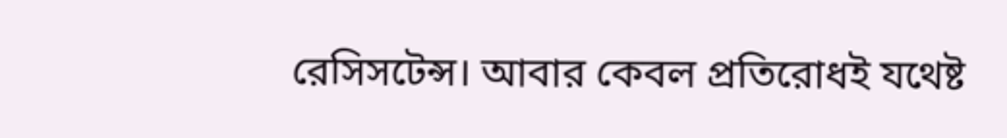রেসিসটেন্স। আবার কেবল প্রতিরোধই যথেষ্ট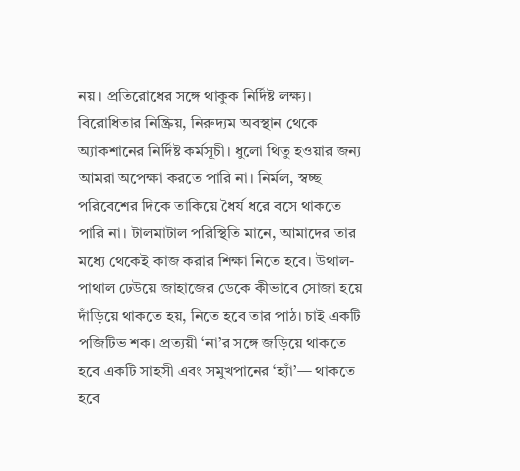নয়। প্রতিরোধের সঙ্গে থাকুক নির্দিষ্ট লক্ষ্য। বিরোধিতার নিষ্ক্রিয়, নিরুদ্যম অবস্থান থেকে অ্যাকশানের নির্দিষ্ট কর্মসূচী। ধুলো থিতু হওয়ার জন্য আমরা অপেক্ষা করতে পারি না। নির্মল, স্বচ্ছ পরিবেশের দিকে তাকিয়ে ধৈর্য ধরে বসে থাকতে পারি না। টালমাটাল পরিস্থিতি মানে, আমাদের তার মধ্যে থেকেই কাজ করার শিক্ষা নিতে হবে। উথাল-পাথাল ঢেউয়ে জাহাজের ডেকে কীভাবে সোজা হয়ে দাঁড়িয়ে থাকতে হয়, নিতে হবে তার পাঠ। চাই একটি পজিটিভ শক। প্রত্যয়ী ‘না’র সঙ্গে জড়িয়ে থাকতে হবে একটি সাহসী এবং সমুখপানের ‘হ্যাঁ’— থাকতে হবে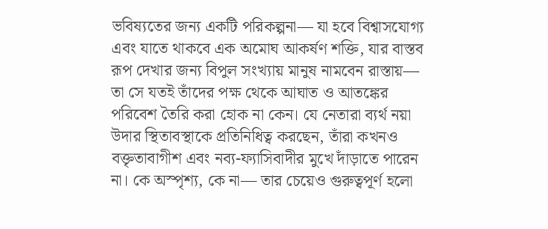ভবিষ্যতের জন্য একটি পরিকল্পনা— যা হবে বিশ্বাসযোগ্য এবং যাতে থাকবে এক অমোঘ আকর্ষণ শক্তি, যার বাস্তব রূপ দেখার জন্য বিপুল সংখ্যায় মানুষ নামবেন রাস্তায়— তা সে যতই তাঁদের পক্ষ থেকে আঘাত ও আতঙ্কের পরিবেশ তৈরি করা হোক না কেন। যে নেতারা ব্যর্থ নয়া উদার স্থিতাবস্থাকে প্রতিনিধিত্ব করছেন, তাঁরা কখনও বক্তৃতাবাগীশ এবং নব্য-ফ্যাসিবাদীর মুখে দাঁড়াতে পারেন না। কে অস্পৃশ্য, কে না— তার চেয়েও গুরুত্বপূর্ণ হলো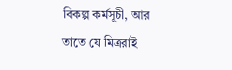বিকল্প কর্মসূচী, আর তাতে যে মিত্ররাই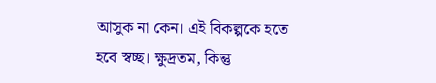আসুক না কেন। এই বিকল্পকে হতে হবে স্বচ্ছ। ক্ষুদ্রতম, কিন্তু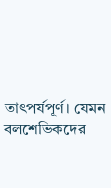তাৎপর্যপূর্ণ। যেমন বলশেভিকদের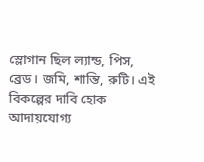স্লোগান ছিল ল্যান্ড, পিস, ব্রেড। জমি, শান্তি, রুটি। এই বিকল্পের দাবি হোক আদায়যোগ্য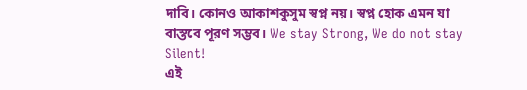দাবি। কোনও আকাশকুসুম স্বপ্ন নয়। স্বপ্ন হোক এমন যা বাস্তবে পূরণ সম্ভব। We stay Strong, We do not stay Silent!
এই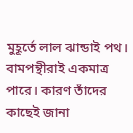মুহূর্তে লাল ঝান্ডাই পথ। বামপন্থীরাই একমাত্র পারে। কারণ তাঁদের কাছেই জানা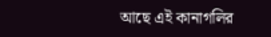আছে এই কানাগলির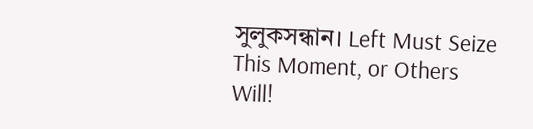সুলুকসন্ধান। Left Must Seize This Moment, or Others Will!